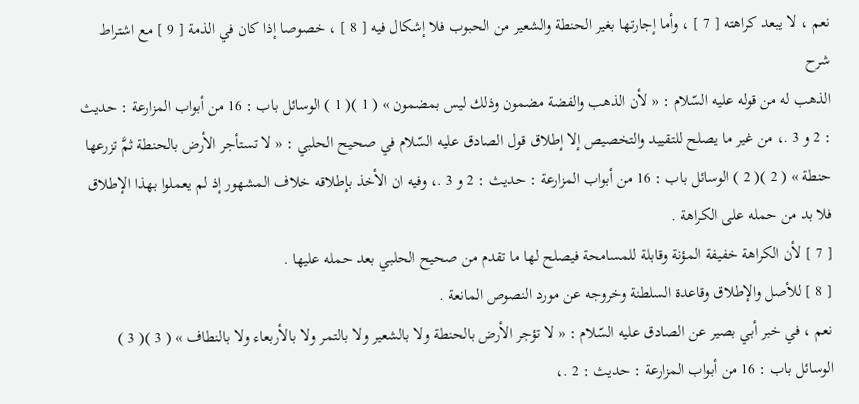نعم ، لا يبعد كراهته [ 7 ] ، وأما إجارتها بغير الحنطة والشعير من الحبوب فلا إشكال فيه [ 8 ] ، خصوصا إذا كان في الذمة [ 9 ] مع اشتراط
شرح
الذهب له من قوله عليه السّلام : « لأن الذهب والفضة مضمون وذلك ليس بمضمون » ( 1 )( 1 ) الوسائل باب : 16 من أبواب المزارعة : حديث : 2 و 3 .، من غير ما يصلح للتقييد والتخصيص إلا إطلاق قول الصادق عليه السّلام في صحيح الحلبي : « لا تستأجر الأرض بالحنطة ثمَّ تزرعها حنطة » ( 2 )( 2 ) الوسائل باب : 16 من أبواب المزارعة : حديث : 2 و 3 .، وفيه ان الأخذ بإطلاقه خلاف المشهور إذ لم يعملوا بهذا الإطلاق فلا بد من حمله على الكراهة .
[ 7 ] لأن الكراهة خفيفة المؤنة وقابلة للمسامحة فيصلح لها ما تقدم من صحيح الحلبي بعد حمله عليها .
[ 8 ] للأصل والإطلاق وقاعدة السلطنة وخروجه عن مورد النصوص المانعة .
نعم ، في خبر أبي بصير عن الصادق عليه السّلام : « لا تؤجر الأرض بالحنطة ولا بالشعير ولا بالتمر ولا بالأربعاء ولا بالنطاف » ( 3 )( 3 ) الوسائل باب : 16 من أبواب المزارعة : حديث : 2 .،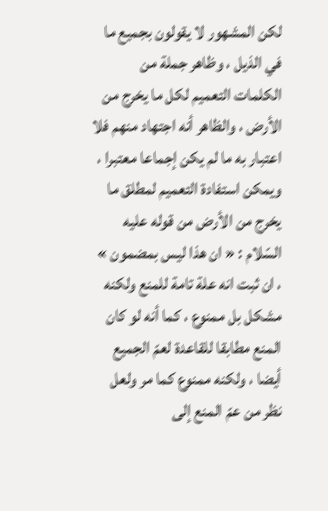لكن المشهور لا يقولون بجميع ما في الذيل ، وظاهر جملة من الكلمات التعميم لكل ما يخرج من الأرض ، والظاهر أنه اجتهاد منهم فلا اعتبار به ما لم يكن إجماعا معتبرا ، ويمكن استفادة التعميم لمطلق ما يخرج من الأرض من قوله عليه السّلام : « ان هذا ليس بمضمون » ، ان ثبت انه علة تامة للمنع ولكنه مشكل بل ممنوع ، كما أنه لو كان المنع مطابقا للقاعدة لعمّ الجميع أيضا ، ولكنه ممنوع كما مر ولعل نظر من عمّ المنع إلى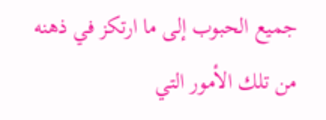جميع الحبوب إلى ما ارتكز في ذهنه من تلك الأمور التي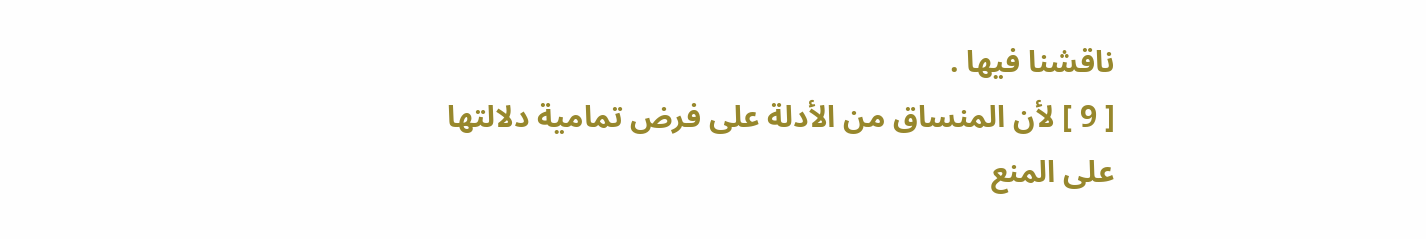ناقشنا فيها .
[ 9 ] لأن المنساق من الأدلة على فرض تمامية دلالتها على المنع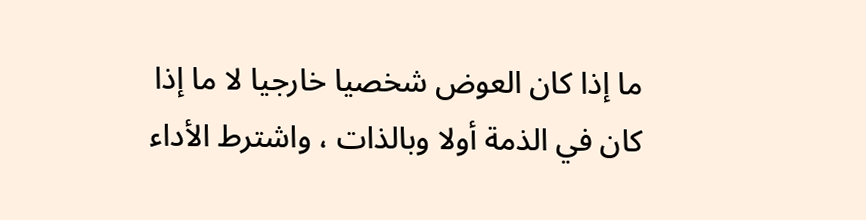ما إذا كان العوض شخصيا خارجيا لا ما إذا كان في الذمة أولا وبالذات ، واشترط الأداء